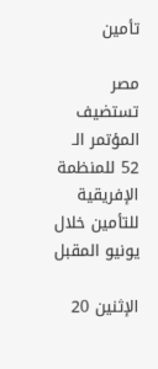تأمين

مصر تستضيف المؤتمر الـ 52 للمنظمة الإفريقية للتأمين خلال يونيو المقبل

الإثنين 20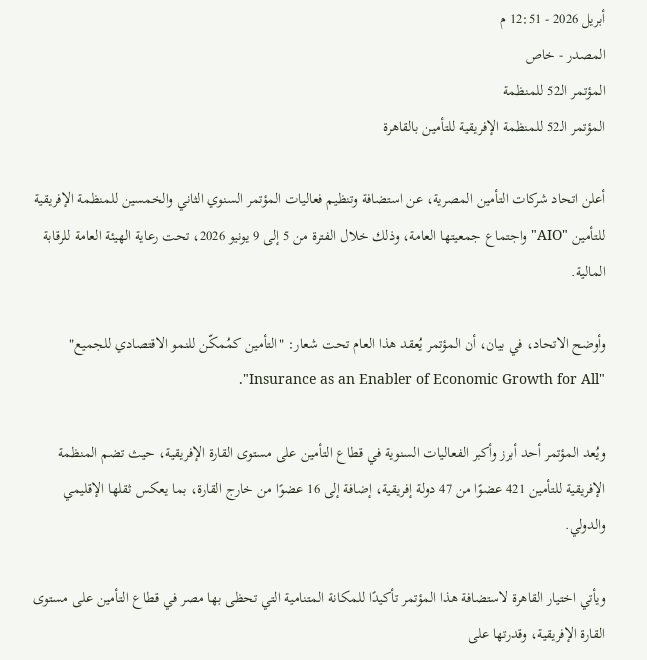أبريل 2026 - 12:51 م
المصدر - خاص
المؤتمر الـ52 للمنظمة
المؤتمر الـ52 للمنظمة الإفريقية للتأمين بالقاهرة

أعلن اتحاد شركات التأمين المصرية، عن استضافة وتنظيم فعاليات المؤتمر السنوي الثاني والخمسين للمنظمة الإفريقية للتأمين "AIO" واجتماع جمعيتها العامة، وذلك خلال الفترة من 5 إلى 9 يونيو 2026، تحت رعاية الهيئة العامة للرقابة المالية.

وأوضح الاتحاد، في بيان، أن المؤتمر يُعقد هذا العام تحت شعار: "التأمين كمُمكّن للنمو الاقتصادي للجميع" "Insurance as an Enabler of Economic Growth for All".

ويُعد المؤتمر أحد أبرز وأكبر الفعاليات السنوية في قطاع التأمين على مستوى القارة الإفريقية، حيث تضم المنظمة الإفريقية للتأمين 421 عضوًا من 47 دولة إفريقية، إضافة إلى 16 عضوًا من خارج القارة، بما يعكس ثقلها الإقليمي والدولي.

ويأتي اختيار القاهرة لاستضافة هذا المؤتمر تأكيدًا للمكانة المتنامية التي تحظى بها مصر في قطاع التأمين على مستوى القارة الإفريقية، وقدرتها على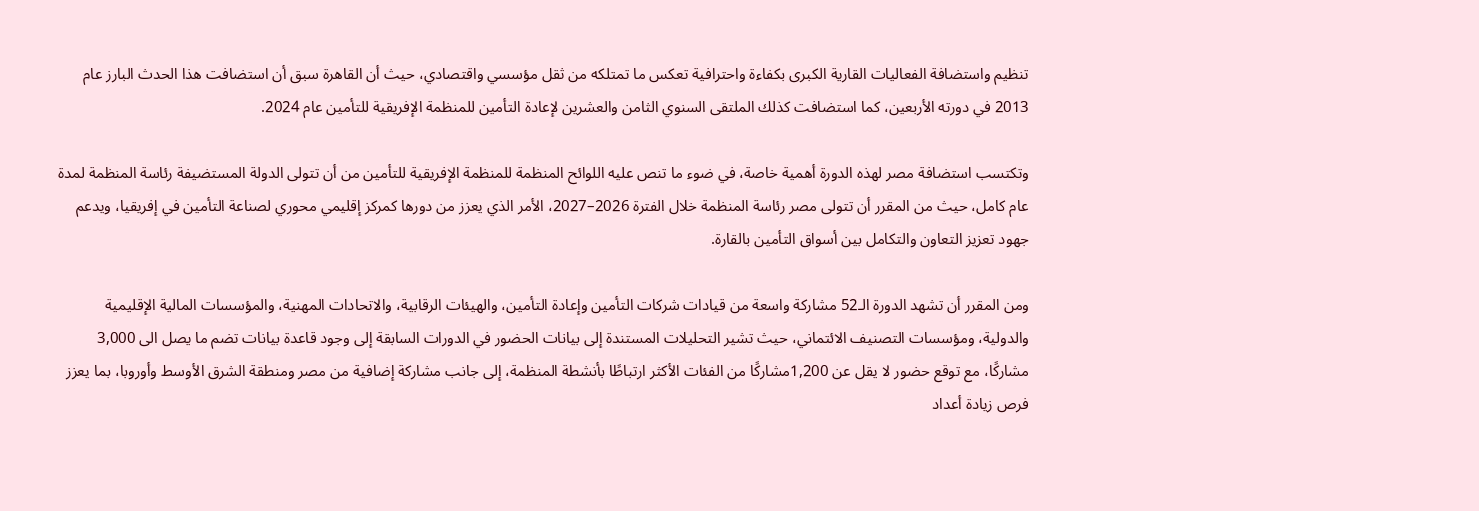تنظيم واستضافة الفعاليات القارية الكبرى بكفاءة واحترافية تعكس ما تمتلكه من ثقل مؤسسي واقتصادي، حيث أن القاهرة سبق أن استضافت هذا الحدث البارز عام 2013 في دورته الأربعين، كما استضافت كذلك الملتقى السنوي الثامن والعشرين لإعادة التأمين للمنظمة الإفريقية للتأمين عام 2024.

وتكتسب استضافة مصر لهذه الدورة أهمية خاصة، في ضوء ما تنص عليه اللوائح المنظمة للمنظمة الإفريقية للتأمين من أن تتولى الدولة المستضيفة رئاسة المنظمة لمدة عام كامل، حيث من المقرر أن تتولى مصر رئاسة المنظمة خلال الفترة 2026–2027، الأمر الذي يعزز من دورها كمركز إقليمي محوري لصناعة التأمين في إفريقيا، ويدعم جهود تعزيز التعاون والتكامل بين أسواق التأمين بالقارة.

ومن المقرر أن تشهد الدورة الـ52 مشاركة واسعة من قيادات شركات التأمين وإعادة التأمين، والهيئات الرقابية، والاتحادات المهنية، والمؤسسات المالية الإقليمية والدولية، ومؤسسات التصنيف الائتماني، حيث تشير التحليلات المستندة إلى بيانات الحضور في الدورات السابقة إلى وجود قاعدة بيانات تضم ما يصل الى 3,000 مشاركًا، مع توقع حضور لا يقل عن 1,200مشاركًا من الفئات الأكثر ارتباطًا بأنشطة المنظمة، إلى جانب مشاركة إضافية من مصر ومنطقة الشرق الأوسط وأوروبا، بما يعزز فرص زيادة أعداد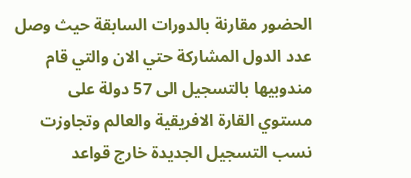الحضور مقارنة بالدورات السابقة حيث وصل عدد الدول المشاركة حتي الان والتي قام مندوبيها بالتسجيل الى 57 دولة على مستوي القارة الافريقية والعالم وتجاوزت نسب التسجيل الجديدة خارج قواعد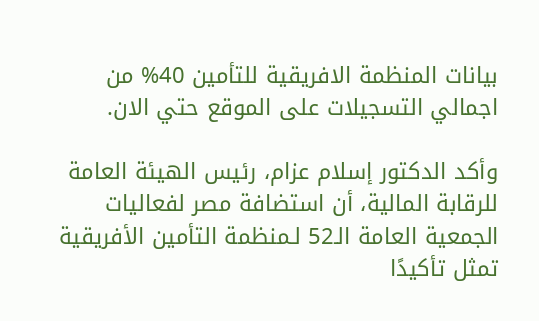بيانات المنظمة الافريقية للتأمين 40% من اجمالي التسجيلات على الموقع حتي الان.

وأكد الدكتور إسلام عزام، رئيس الهيئة العامة للرقابة المالية، أن استضافة مصر لفعاليات الجمعية العامة الـ52 لـمنظمة التأمين الأفريقية تمثل تأكيدًا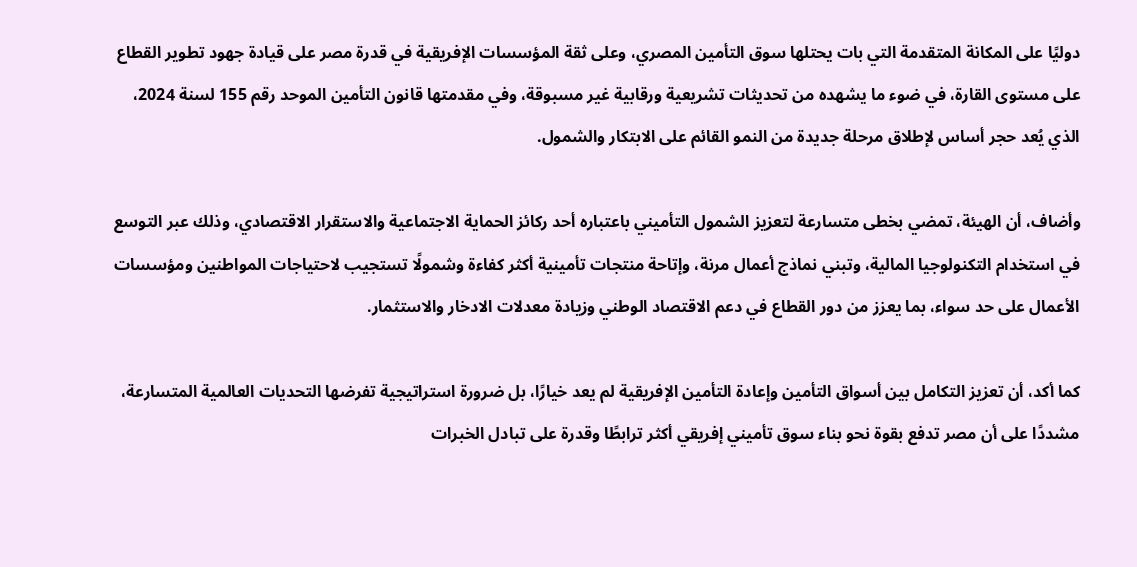دوليًا على المكانة المتقدمة التي بات يحتلها سوق التأمين المصري، وعلى ثقة المؤسسات الإفريقية في قدرة مصر على قيادة جهود تطوير القطاع على مستوى القارة، في ضوء ما يشهده من تحديثات تشريعية ورقابية غير مسبوقة، وفي مقدمتها قانون التأمين الموحد رقم 155 لسنة 2024، الذي يُعد حجر أساس لإطلاق مرحلة جديدة من النمو القائم على الابتكار والشمول.

وأضاف، أن الهيئة، تمضي بخطى متسارعة لتعزيز الشمول التأميني باعتباره أحد ركائز الحماية الاجتماعية والاستقرار الاقتصادي، وذلك عبر التوسع في استخدام التكنولوجيا المالية، وتبني نماذج أعمال مرنة، وإتاحة منتجات تأمينية أكثر كفاءة وشمولًا تستجيب لاحتياجات المواطنين ومؤسسات الأعمال على حد سواء، بما يعزز من دور القطاع في دعم الاقتصاد الوطني وزيادة معدلات الادخار والاستثمار.

كما أكد، أن تعزيز التكامل بين أسواق التأمين وإعادة التأمين الإفريقية لم يعد خيارًا، بل ضرورة استراتيجية تفرضها التحديات العالمية المتسارعة، مشددًا على أن مصر تدفع بقوة نحو بناء سوق تأميني إفريقي أكثر ترابطًا وقدرة على تبادل الخبرات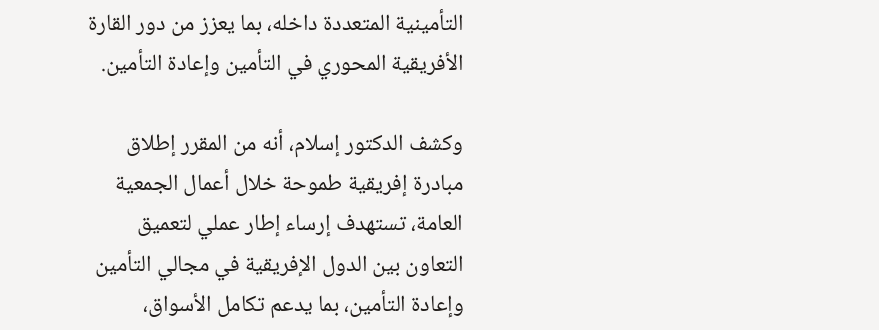التأمينية المتعددة داخله، بما يعزز من دور القارة الأفريقية المحوري في التأمين وإعادة التأمين.

وكشف الدكتور إسلام، أنه من المقرر إطلاق مبادرة إفريقية طموحة خلال أعمال الجمعية العامة، تستهدف إرساء إطار عملي لتعميق التعاون بين الدول الإفريقية في مجالي التأمين وإعادة التأمين، بما يدعم تكامل الأسواق،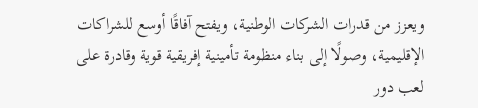ويعزز من قدرات الشركات الوطنية، ويفتح آفاقًا أوسع للشراكات الإقليمية، وصولًا إلى بناء منظومة تأمينية إفريقية قوية وقادرة على لعب دور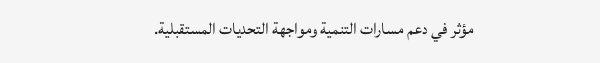مؤثر في دعم مسارات التنمية ومواجهة التحديات المستقبلية.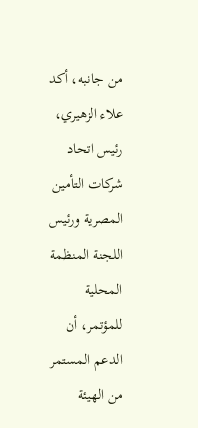من جانبه، أكد علاء الزهيري، رئيس اتحاد شركات التأمين المصرية ورئيس اللجنة المنظمة المحلية للمؤتمر، أن الدعم المستمر من الهيئة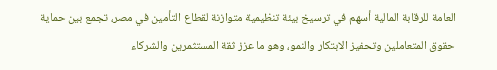العامة للرقابة المالية أسهم في ترسيخ بيئة تنظيمية متوازنة لقطاع التأمين في مصر، تجمع بين حماية حقوق المتعاملين وتحفيز الابتكار والنمو، وهو ما عزز ثقة المستثمرين والشركاء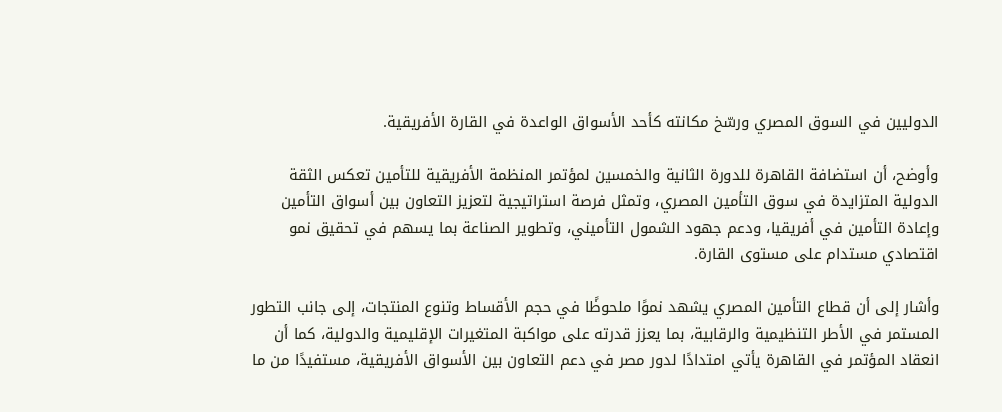الدوليين في السوق المصري ورسّخ مكانته كأحد الأسواق الواعدة في القارة الأفريقية.

وأوضح، أن استضافة القاهرة للدورة الثانية والخمسين لمؤتمر المنظمة الأفريقية للتأمين تعكس الثقة الدولية المتزايدة في سوق التأمين المصري، وتمثل فرصة استراتيجية لتعزيز التعاون بين أسواق التأمين وإعادة التأمين في أفريقيا، ودعم جهود الشمول التأميني، وتطوير الصناعة بما يسهم في تحقيق نمو اقتصادي مستدام على مستوى القارة.

وأشار إلى أن قطاع التأمين المصري يشهد نموًا ملحوظًا في حجم الأقساط وتنوع المنتجات، إلى جانب التطور المستمر في الأطر التنظيمية والرقابية، بما يعزز قدرته على مواكبة المتغيرات الإقليمية والدولية، كما أن انعقاد المؤتمر في القاهرة يأتي امتدادًا لدور مصر في دعم التعاون بين الأسواق الأفريقية، مستفيدًا من ما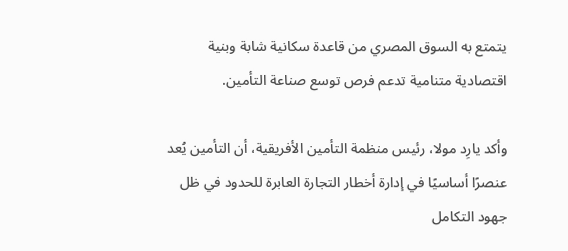يتمتع به السوق المصري من قاعدة سكانية شابة وبنية اقتصادية متنامية تدعم فرص توسع صناعة التأمين.

وأكد يارِد مولا، رئيس منظمة التأمين الأفريقية، أن التأمين يُعد عنصرًا أساسيًا في إدارة أخطار التجارة العابرة للحدود في ظل جهود التكامل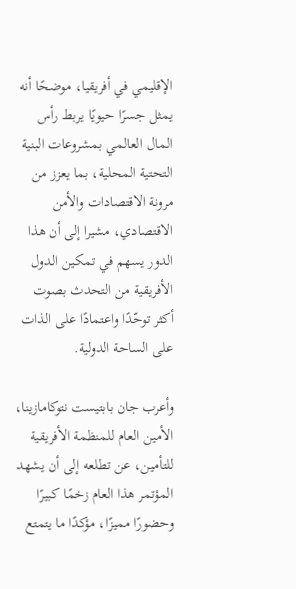الإقليمي في أفريقيا، موضحًا أنه يمثل جسرًا حيويًا يربط رأس المال العالمي بمشروعات البنية التحتية المحلية، بما يعزز من مرونة الاقتصادات والأمن الاقتصادي، مشيرا إلى أن هذا الدور يسهم في تمكين الدول الأفريقية من التحدث بصوت أكثر توحّدًا واعتمادًا على الذات على الساحة الدولية.

وأعرب جان بابتيست نتوكامازينا، الأمين العام للمنظمة الأفريقية للتأمين، عن تطلعه إلى أن يشهد المؤتمر هذا العام زخمًا كبيرًا وحضورًا مميزًا، مؤكدًا ما يتمتع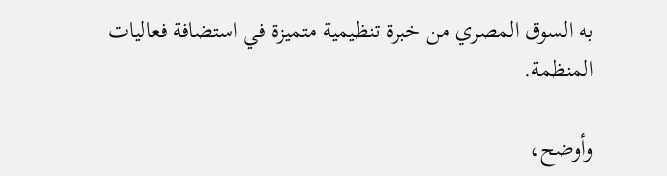به السوق المصري من خبرة تنظيمية متميزة في استضافة فعاليات المنظمة.

وأوضح،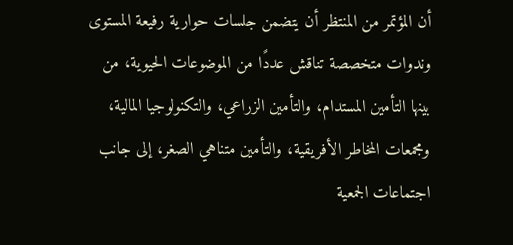أن المؤتمر من المنتظر أن يتضمن جلسات حوارية رفيعة المستوى وندوات متخصصة تناقش عددًا من الموضوعات الحيوية، من بينها التأمين المستدام، والتأمين الزراعي، والتكنولوجيا المالية، ومجمعات المخاطر الأفريقية، والتأمين متناهي الصغر، إلى جانب اجتماعات الجمعية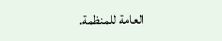العامة للمنظمة.